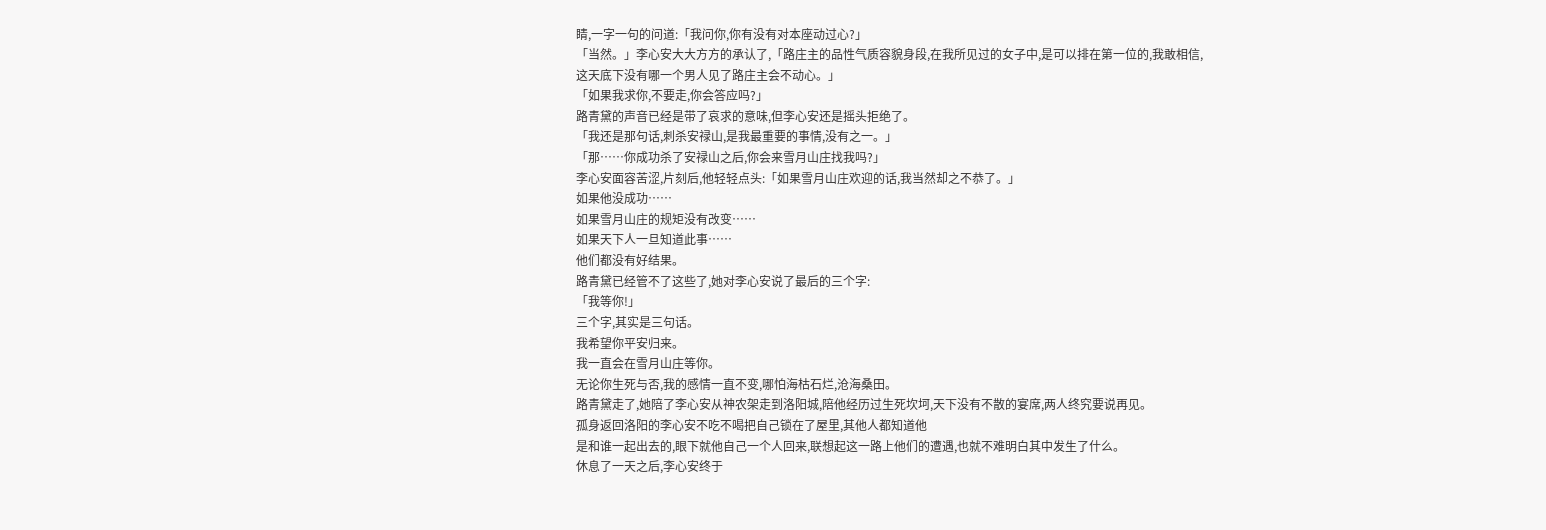睛,一字一句的问道:「我问你,你有没有对本座动过心?」
「当然。」李心安大大方方的承认了,「路庄主的品性气质容貌身段,在我所见过的女子中,是可以排在第一位的,我敢相信,这天底下没有哪一个男人见了路庄主会不动心。」
「如果我求你,不要走,你会答应吗?」
路青黛的声音已经是带了哀求的意味,但李心安还是摇头拒绝了。
「我还是那句话,刺杀安禄山,是我最重要的事情,没有之一。」
「那……你成功杀了安禄山之后,你会来雪月山庄找我吗?」
李心安面容苦涩,片刻后,他轻轻点头:「如果雪月山庄欢迎的话,我当然却之不恭了。」
如果他没成功……
如果雪月山庄的规矩没有改变……
如果天下人一旦知道此事……
他们都没有好结果。
路青黛已经管不了这些了,她对李心安说了最后的三个字:
「我等你!」
三个字,其实是三句话。
我希望你平安归来。
我一直会在雪月山庄等你。
无论你生死与否,我的感情一直不变,哪怕海枯石烂,沧海桑田。
路青黛走了,她陪了李心安从神农架走到洛阳城,陪他经历过生死坎坷,天下没有不散的宴席,两人终究要说再见。
孤身返回洛阳的李心安不吃不喝把自己锁在了屋里,其他人都知道他
是和谁一起出去的,眼下就他自己一个人回来,联想起这一路上他们的遭遇,也就不难明白其中发生了什么。
休息了一天之后,李心安终于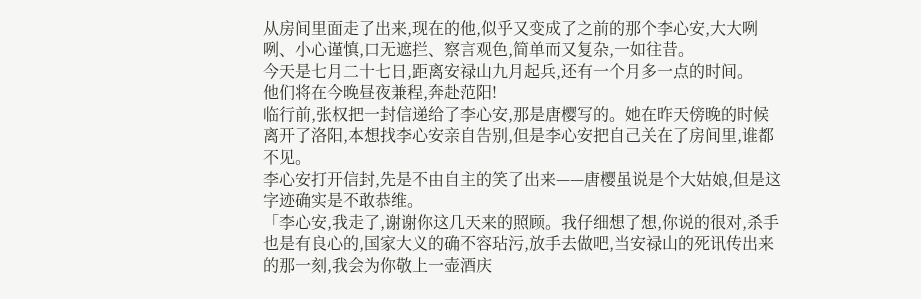从房间里面走了出来,现在的他,似乎又变成了之前的那个李心安,大大咧咧、小心谨慎,口无遮拦、察言观色,简单而又复杂,一如往昔。
今天是七月二十七日,距离安禄山九月起兵,还有一个月多一点的时间。
他们将在今晚昼夜兼程,奔赴范阳!
临行前,张权把一封信递给了李心安,那是唐樱写的。她在昨天傍晚的时候离开了洛阳,本想找李心安亲自告别,但是李心安把自己关在了房间里,谁都不见。
李心安打开信封,先是不由自主的笑了出来——唐樱虽说是个大姑娘,但是这字迹确实是不敢恭维。
「李心安,我走了,谢谢你这几天来的照顾。我仔细想了想,你说的很对,杀手也是有良心的,国家大义的确不容玷污,放手去做吧,当安禄山的死讯传出来的那一刻,我会为你敬上一壶酒庆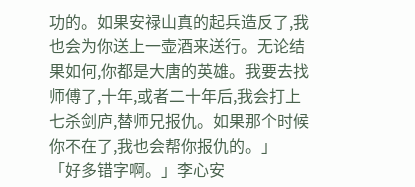功的。如果安禄山真的起兵造反了,我也会为你送上一壶酒来送行。无论结果如何,你都是大唐的英雄。我要去找师傅了,十年,或者二十年后,我会打上七杀剑庐,替师兄报仇。如果那个时候你不在了,我也会帮你报仇的。」
「好多错字啊。」李心安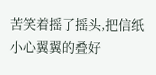苦笑着摇了摇头,把信纸小心翼翼的叠好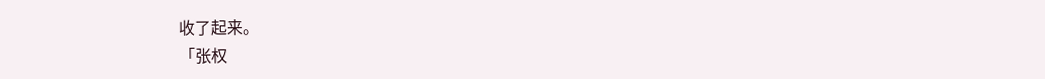收了起来。
「张权